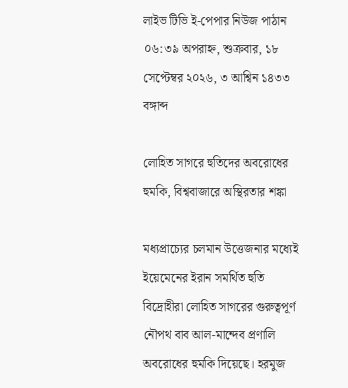লাইভ টিভি ই-পেপার নিউজ পাঠান
০৬:৩৯ অপরাহ্ন, শুক্রবার, ১৮ সেপ্টেম্বর ২০২৬, ৩ আশ্বিন ১৪৩৩ বঙ্গাব্দ

লোহিত সাগরে হুতিদের অবরোধের হুমকি, বিশ্ববাজারে অস্থিরতার শঙ্কা

মধ্যপ্রাচ্যের চলমান উত্তেজনার মধ্যেই ইয়েমেনের ইরান সমর্থিত হুতি বিদ্রোহীরা লোহিত সাগরের গুরুত্বপূর্ণ নৌপথ বাব আল-মান্দেব প্রণালি অবরোধের হুমকি দিয়েছে। হরমুজ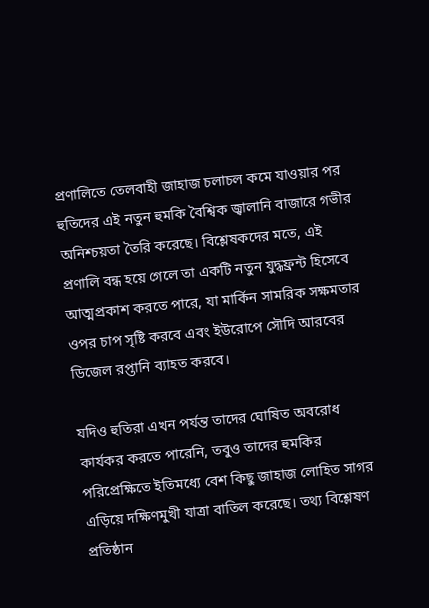প্রণালিতে তেলবাহী জাহাজ চলাচল কমে যাওয়ার পর হুতিদের এই নতুন হুমকি বৈশ্বিক জ্বালানি বাজারে গভীর অনিশ্চয়তা তৈরি করেছে। বিশ্লেষকদের মতে, এই প্রণালি বন্ধ হয়ে গেলে তা একটি নতুন যুদ্ধফ্রন্ট হিসেবে আত্মপ্রকাশ করতে পারে, যা মার্কিন সামরিক সক্ষমতার ওপর চাপ সৃষ্টি করবে এবং ইউরোপে সৌদি আরবের ডিজেল রপ্তানি ব্যাহত করবে।

যদিও হুতিরা এখন পর্যন্ত তাদের ঘোষিত অবরোধ কার্যকর করতে পারেনি, তবুও তাদের হুমকির পরিপ্রেক্ষিতে ইতিমধ্যে বেশ কিছু জাহাজ লোহিত সাগর এড়িয়ে দক্ষিণমুখী যাত্রা বাতিল করেছে। তথ্য বিশ্লেষণ প্রতিষ্ঠান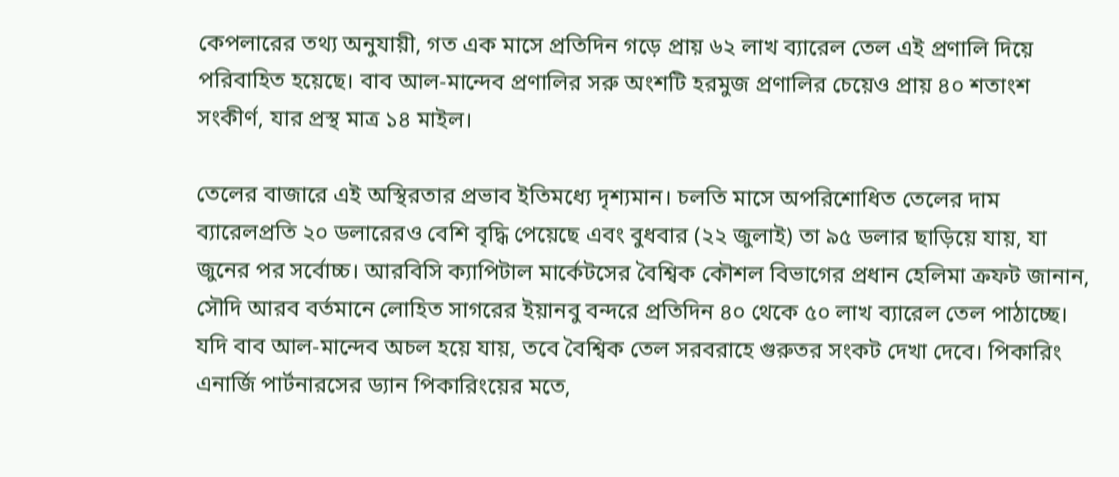কেপলারের তথ্য অনুযায়ী, গত এক মাসে প্রতিদিন গড়ে প্রায় ৬২ লাখ ব্যারেল তেল এই প্রণালি দিয়ে পরিবাহিত হয়েছে। বাব আল-মান্দেব প্রণালির সরু অংশটি হরমুজ প্রণালির চেয়েও প্রায় ৪০ শতাংশ সংকীর্ণ, যার প্রস্থ মাত্র ১৪ মাইল।

তেলের বাজারে এই অস্থিরতার প্রভাব ইতিমধ্যে দৃশ্যমান। চলতি মাসে অপরিশোধিত তেলের দাম ব্যারেলপ্রতি ২০ ডলারেরও বেশি বৃদ্ধি পেয়েছে এবং বুধবার (২২ জুলাই) তা ৯৫ ডলার ছাড়িয়ে যায়, যা জুনের পর সর্বোচ্চ। আরবিসি ক্যাপিটাল মার্কেটসের বৈশ্বিক কৌশল বিভাগের প্রধান হেলিমা ক্রফট জানান, সৌদি আরব বর্তমানে লোহিত সাগরের ইয়ানবু বন্দরে প্রতিদিন ৪০ থেকে ৫০ লাখ ব্যারেল তেল পাঠাচ্ছে। যদি বাব আল-মান্দেব অচল হয়ে যায়, তবে বৈশ্বিক তেল সরবরাহে গুরুতর সংকট দেখা দেবে। পিকারিং এনার্জি পার্টনারসের ড্যান পিকারিংয়ের মতে,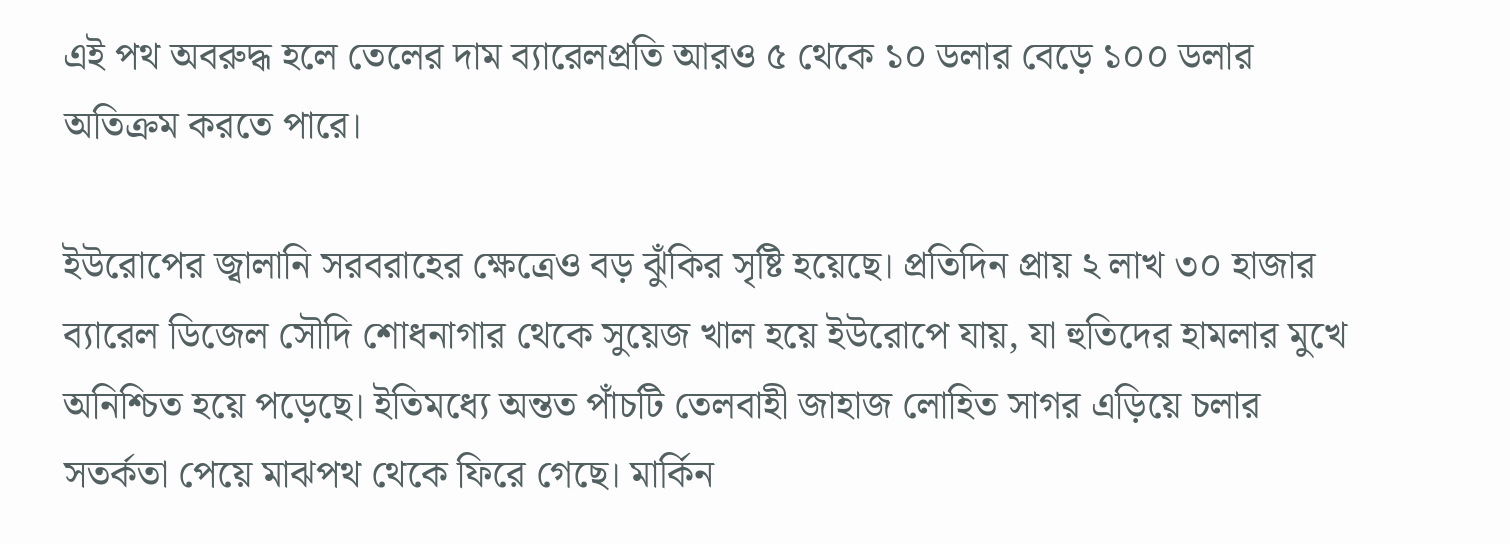এই পথ অবরুদ্ধ হলে তেলের দাম ব্যারেলপ্রতি আরও ৫ থেকে ১০ ডলার বেড়ে ১০০ ডলার অতিক্রম করতে পারে।

ইউরোপের জ্বালানি সরবরাহের ক্ষেত্রেও বড় ঝুঁকির সৃষ্টি হয়েছে। প্রতিদিন প্রায় ২ লাখ ৩০ হাজার ব্যারেল ডিজেল সৌদি শোধনাগার থেকে সুয়েজ খাল হয়ে ইউরোপে যায়, যা হুতিদের হামলার মুখে অনিশ্চিত হয়ে পড়েছে। ইতিমধ্যে অন্তত পাঁচটি তেলবাহী জাহাজ লোহিত সাগর এড়িয়ে চলার সতর্কতা পেয়ে মাঝপথ থেকে ফিরে গেছে। মার্কিন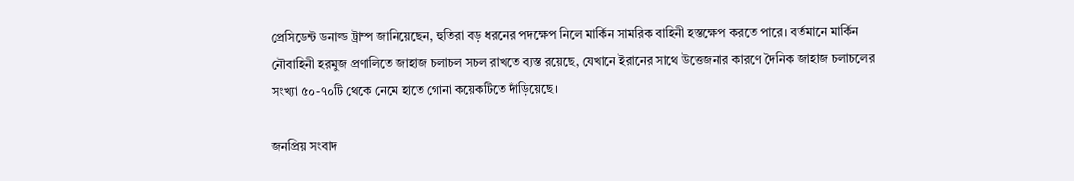প্রেসিডেন্ট ডনাল্ড ট্রাম্প জানিয়েছেন, হুতিরা বড় ধরনের পদক্ষেপ নিলে মার্কিন সামরিক বাহিনী হস্তক্ষেপ করতে পারে। বর্তমানে মার্কিন নৌবাহিনী হরমুজ প্রণালিতে জাহাজ চলাচল সচল রাখতে ব্যস্ত রয়েছে, যেখানে ইরানের সাথে উত্তেজনার কারণে দৈনিক জাহাজ চলাচলের সংখ্যা ৫০-৭০টি থেকে নেমে হাতে গোনা কয়েকটিতে দাঁড়িয়েছে।

জনপ্রিয় সংবাদ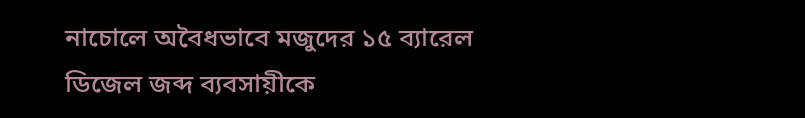নাচোলে অবৈধভাবে মজুদের ১৫ ব্যারেল ডিজেল জব্দ ব্যবসায়ীকে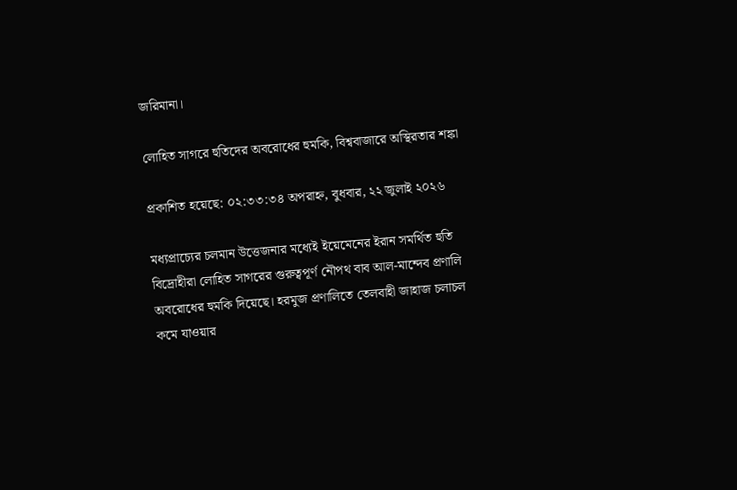জরিমানা।

লোহিত সাগরে হুতিদের অবরোধের হুমকি, বিশ্ববাজারে অস্থিরতার শঙ্কা

প্রকাশিত হয়েছে: ০২:৩৩:৩৪ অপরাহ্ন, বুধবার, ২২ জুলাই ২০২৬

মধ্যপ্রাচ্যের চলমান উত্তেজনার মধ্যেই ইয়েমেনের ইরান সমর্থিত হুতি বিদ্রোহীরা লোহিত সাগরের গুরুত্বপূর্ণ নৌপথ বাব আল-মান্দেব প্রণালি অবরোধের হুমকি দিয়েছে। হরমুজ প্রণালিতে তেলবাহী জাহাজ চলাচল কমে যাওয়ার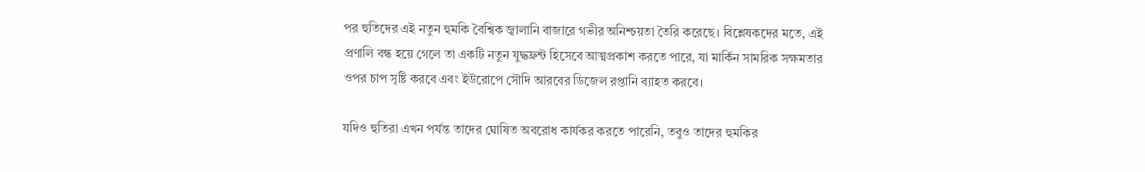পর হুতিদের এই নতুন হুমকি বৈশ্বিক জ্বালানি বাজারে গভীর অনিশ্চয়তা তৈরি করেছে। বিশ্লেষকদের মতে, এই প্রণালি বন্ধ হয়ে গেলে তা একটি নতুন যুদ্ধফ্রন্ট হিসেবে আত্মপ্রকাশ করতে পারে, যা মার্কিন সামরিক সক্ষমতার ওপর চাপ সৃষ্টি করবে এবং ইউরোপে সৌদি আরবের ডিজেল রপ্তানি ব্যাহত করবে।

যদিও হুতিরা এখন পর্যন্ত তাদের ঘোষিত অবরোধ কার্যকর করতে পারেনি, তবুও তাদের হুমকির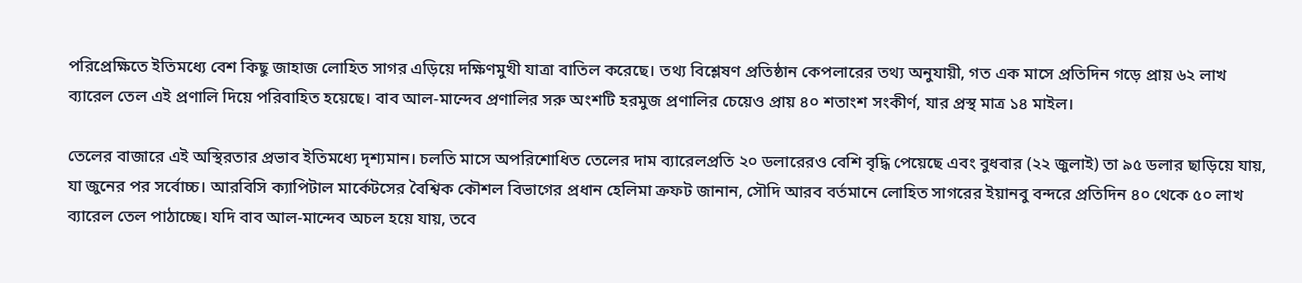পরিপ্রেক্ষিতে ইতিমধ্যে বেশ কিছু জাহাজ লোহিত সাগর এড়িয়ে দক্ষিণমুখী যাত্রা বাতিল করেছে। তথ্য বিশ্লেষণ প্রতিষ্ঠান কেপলারের তথ্য অনুযায়ী, গত এক মাসে প্রতিদিন গড়ে প্রায় ৬২ লাখ ব্যারেল তেল এই প্রণালি দিয়ে পরিবাহিত হয়েছে। বাব আল-মান্দেব প্রণালির সরু অংশটি হরমুজ প্রণালির চেয়েও প্রায় ৪০ শতাংশ সংকীর্ণ, যার প্রস্থ মাত্র ১৪ মাইল।

তেলের বাজারে এই অস্থিরতার প্রভাব ইতিমধ্যে দৃশ্যমান। চলতি মাসে অপরিশোধিত তেলের দাম ব্যারেলপ্রতি ২০ ডলারেরও বেশি বৃদ্ধি পেয়েছে এবং বুধবার (২২ জুলাই) তা ৯৫ ডলার ছাড়িয়ে যায়, যা জুনের পর সর্বোচ্চ। আরবিসি ক্যাপিটাল মার্কেটসের বৈশ্বিক কৌশল বিভাগের প্রধান হেলিমা ক্রফট জানান, সৌদি আরব বর্তমানে লোহিত সাগরের ইয়ানবু বন্দরে প্রতিদিন ৪০ থেকে ৫০ লাখ ব্যারেল তেল পাঠাচ্ছে। যদি বাব আল-মান্দেব অচল হয়ে যায়, তবে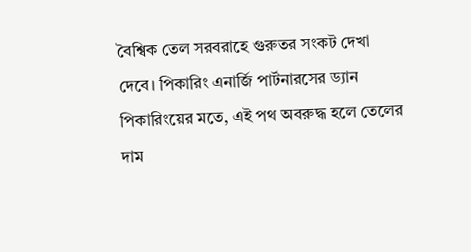বৈশ্বিক তেল সরবরাহে গুরুতর সংকট দেখা দেবে। পিকারিং এনার্জি পার্টনারসের ড্যান পিকারিংয়ের মতে, এই পথ অবরুদ্ধ হলে তেলের দাম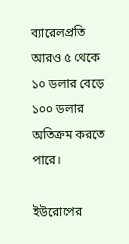ব্যারেলপ্রতি আরও ৫ থেকে ১০ ডলার বেড়ে ১০০ ডলার অতিক্রম করতে পারে।

ইউরোপের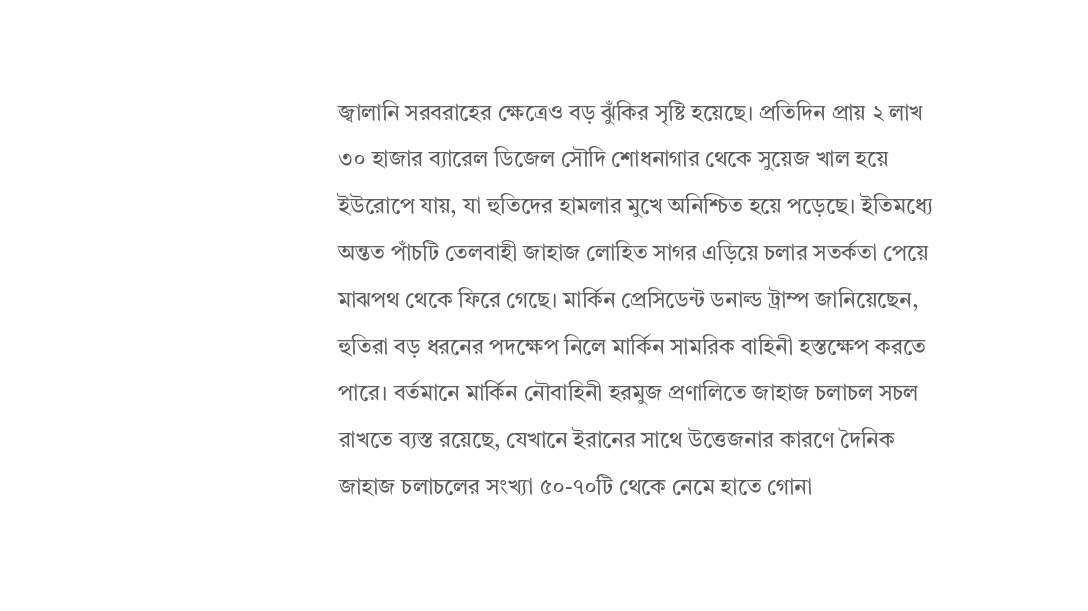জ্বালানি সরবরাহের ক্ষেত্রেও বড় ঝুঁকির সৃষ্টি হয়েছে। প্রতিদিন প্রায় ২ লাখ ৩০ হাজার ব্যারেল ডিজেল সৌদি শোধনাগার থেকে সুয়েজ খাল হয়ে ইউরোপে যায়, যা হুতিদের হামলার মুখে অনিশ্চিত হয়ে পড়েছে। ইতিমধ্যে অন্তত পাঁচটি তেলবাহী জাহাজ লোহিত সাগর এড়িয়ে চলার সতর্কতা পেয়ে মাঝপথ থেকে ফিরে গেছে। মার্কিন প্রেসিডেন্ট ডনাল্ড ট্রাম্প জানিয়েছেন, হুতিরা বড় ধরনের পদক্ষেপ নিলে মার্কিন সামরিক বাহিনী হস্তক্ষেপ করতে পারে। বর্তমানে মার্কিন নৌবাহিনী হরমুজ প্রণালিতে জাহাজ চলাচল সচল রাখতে ব্যস্ত রয়েছে, যেখানে ইরানের সাথে উত্তেজনার কারণে দৈনিক জাহাজ চলাচলের সংখ্যা ৫০-৭০টি থেকে নেমে হাতে গোনা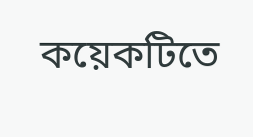কয়েকটিতে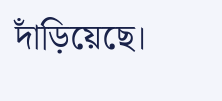দাঁড়িয়েছে।